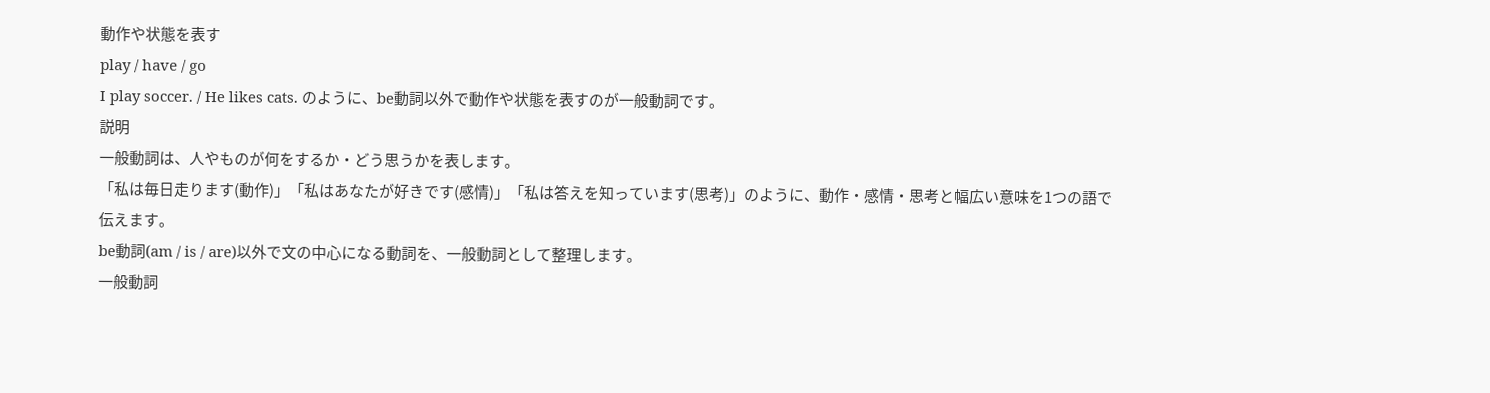動作や状態を表す
play / have / go
I play soccer. / He likes cats. のように、be動詞以外で動作や状態を表すのが一般動詞です。
説明
一般動詞は、人やものが何をするか・どう思うかを表します。
「私は毎日走ります(動作)」「私はあなたが好きです(感情)」「私は答えを知っています(思考)」のように、動作・感情・思考と幅広い意味を1つの語で伝えます。
be動詞(am / is / are)以外で文の中心になる動詞を、一般動詞として整理します。
一般動詞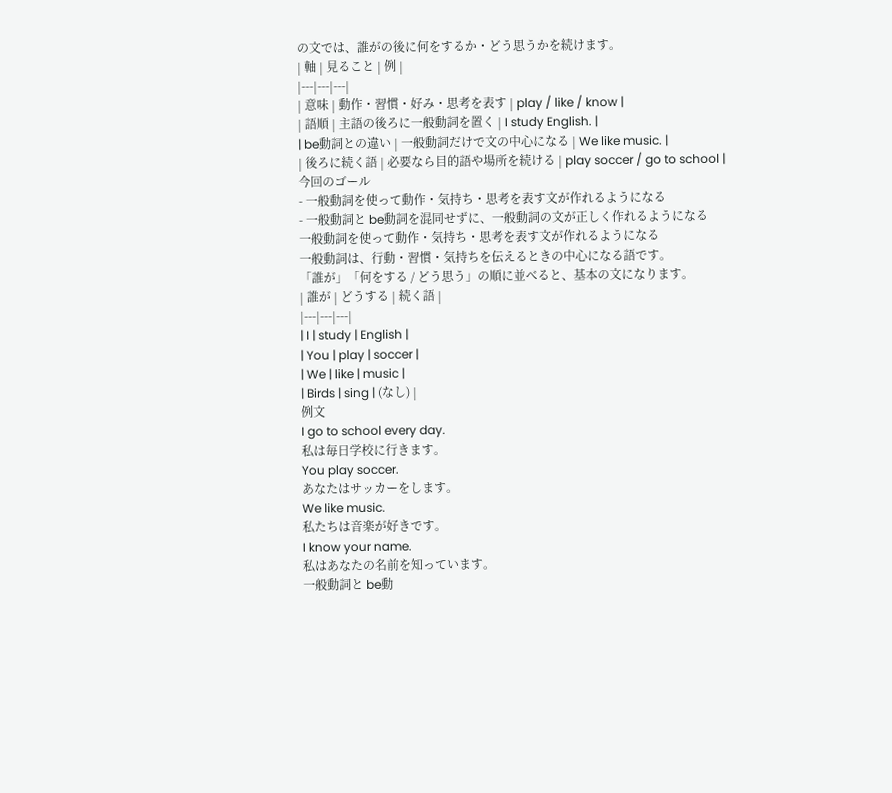の文では、誰がの後に何をするか・どう思うかを続けます。
| 軸 | 見ること | 例 |
|---|---|---|
| 意味 | 動作・習慣・好み・思考を表す | play / like / know |
| 語順 | 主語の後ろに一般動詞を置く | I study English. |
| be動詞との違い | 一般動詞だけで文の中心になる | We like music. |
| 後ろに続く語 | 必要なら目的語や場所を続ける | play soccer / go to school |
今回のゴール
- 一般動詞を使って動作・気持ち・思考を表す文が作れるようになる
- 一般動詞と be動詞を混同せずに、一般動詞の文が正しく作れるようになる
一般動詞を使って動作・気持ち・思考を表す文が作れるようになる
一般動詞は、行動・習慣・気持ちを伝えるときの中心になる語です。
「誰が」「何をする / どう思う」の順に並べると、基本の文になります。
| 誰が | どうする | 続く語 |
|---|---|---|
| I | study | English |
| You | play | soccer |
| We | like | music |
| Birds | sing | (なし) |
例文
I go to school every day.
私は毎日学校に行きます。
You play soccer.
あなたはサッカーをします。
We like music.
私たちは音楽が好きです。
I know your name.
私はあなたの名前を知っています。
一般動詞と be動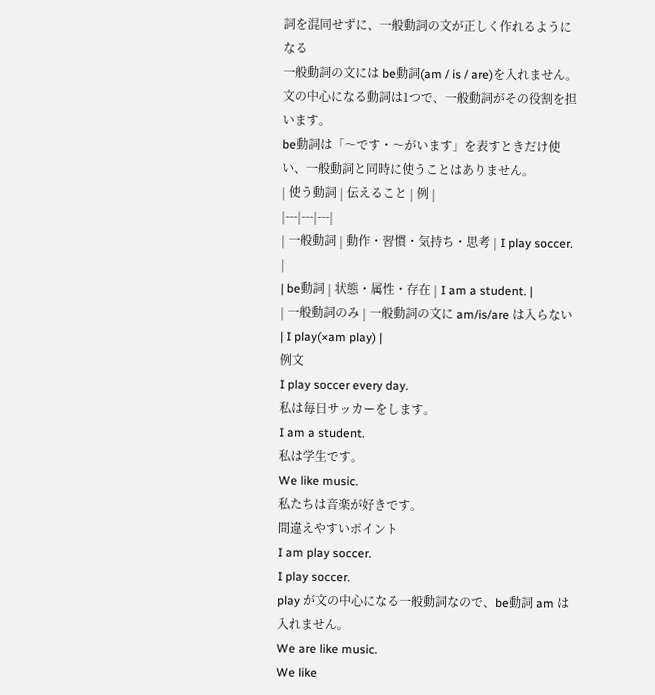詞を混同せずに、一般動詞の文が正しく作れるようになる
一般動詞の文には be動詞(am / is / are)を入れません。文の中心になる動詞は1つで、一般動詞がその役割を担います。
be動詞は「〜です・〜がいます」を表すときだけ使い、一般動詞と同時に使うことはありません。
| 使う動詞 | 伝えること | 例 |
|---|---|---|
| 一般動詞 | 動作・習慣・気持ち・思考 | I play soccer. |
| be動詞 | 状態・属性・存在 | I am a student. |
| 一般動詞のみ | 一般動詞の文に am/is/are は入らない | I play(×am play) |
例文
I play soccer every day.
私は毎日サッカーをします。
I am a student.
私は学生です。
We like music.
私たちは音楽が好きです。
間違えやすいポイント
I am play soccer.
I play soccer.
play が文の中心になる一般動詞なので、be動詞 am は入れません。
We are like music.
We like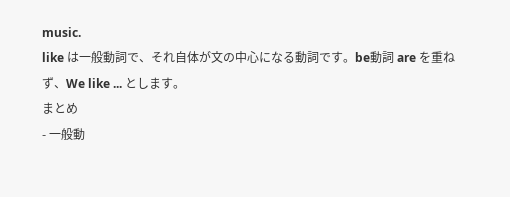music.
like は一般動詞で、それ自体が文の中心になる動詞です。be動詞 are を重ねず、We like ... とします。
まとめ
- 一般動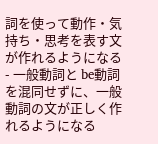詞を使って動作・気持ち・思考を表す文が作れるようになる
- 一般動詞と be動詞を混同せずに、一般動詞の文が正しく作れるようになる